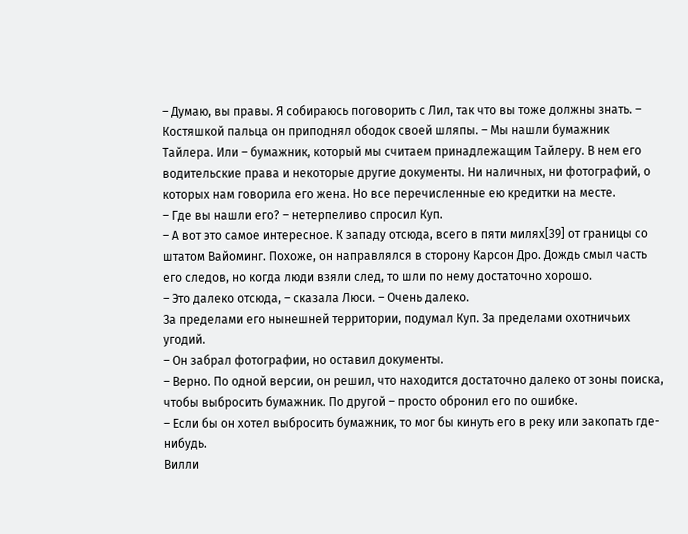– Думаю, вы правы. Я собираюсь поговорить с Лил, так что вы тоже должны знать. – Костяшкой пальца он приподнял ободок своей шляпы. – Мы нашли бумажник Тайлера. Или – бумажник, который мы считаем принадлежащим Тайлеру. В нем его водительские права и некоторые другие документы. Ни наличных, ни фотографий, о которых нам говорила его жена. Но все перечисленные ею кредитки на месте.
– Где вы нашли его? – нетерпеливо спросил Куп.
– А вот это самое интересное. К западу отсюда, всего в пяти милях[39] от границы со штатом Вайоминг. Похоже, он направлялся в сторону Карсон Дро. Дождь смыл часть его следов, но когда люди взяли след, то шли по нему достаточно хорошо.
– Это далеко отсюда, – сказала Люси. – Очень далеко.
За пределами его нынешней территории, подумал Куп. За пределами охотничьих угодий.
– Он забрал фотографии, но оставил документы.
– Верно. По одной версии, он решил, что находится достаточно далеко от зоны поиска, чтобы выбросить бумажник. По другой – просто обронил его по ошибке.
– Если бы он хотел выбросить бумажник, то мог бы кинуть его в реку или закопать где-нибудь.
Вилли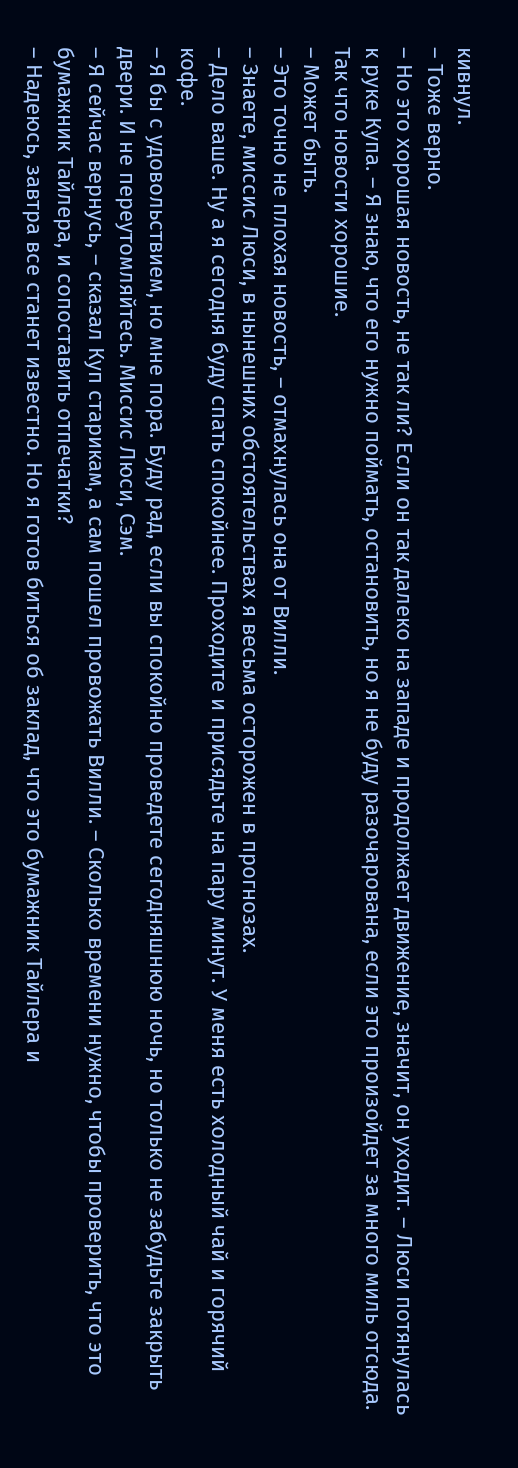кивнул.
– Тоже верно.
– Но это хорошая новость, не так ли? Если он так далеко на западе и продолжает движение, значит, он уходит. – Люси потянулась к руке Купа. – Я знаю, что его нужно поймать, остановить, но я не буду разочарована, если это произойдет за много миль отсюда. Так что новости хорошие.
– Может быть.
– Это точно не плохая новость, – отмахнулась она от Вилли.
– Знаете, миссис Люси, в нынешних обстоятельствах я весьма осторожен в прогнозах.
– Дело ваше. Ну а я сегодня буду спать спокойнее. Проходите и присядьте на пару минут. У меня есть холодный чай и горячий кофе.
– Я бы с удовольствием, но мне пора. Буду рад, если вы спокойно проведете сегодняшнюю ночь, но только не забудьте закрыть двери. И не переутомляйтесь. Миссис Люси, Сэм.
– Я сейчас вернусь, – сказал Куп старикам, а сам пошел провожать Вилли. – Сколько времени нужно, чтобы проверить, что это бумажник Тайлера, и сопоставить отпечатки?
– Надеюсь, завтра все станет известно. Но я готов биться об заклад, что это бумажник Тайлера и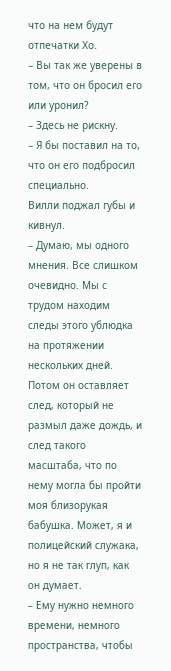что на нем будут отпечатки Хо.
– Вы так же уверены в том, что он бросил его или уронил?
– Здесь не рискну.
– Я бы поставил на то, что он его подбросил специально.
Вилли поджал губы и кивнул.
– Думаю, мы одного мнения. Все слишком очевидно. Мы с трудом находим следы этого ублюдка на протяжении нескольких дней. Потом он оставляет след, который не размыл даже дождь, и след такого масштаба, что по нему могла бы пройти моя близорукая бабушка. Может, я и полицейский служака, но я не так глуп, как он думает.
– Ему нужно немного времени, немного пространства, чтобы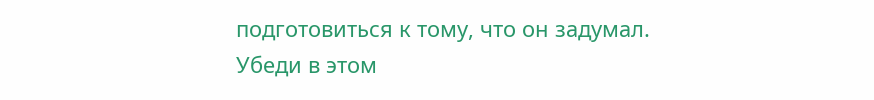подготовиться к тому, что он задумал. Убеди в этом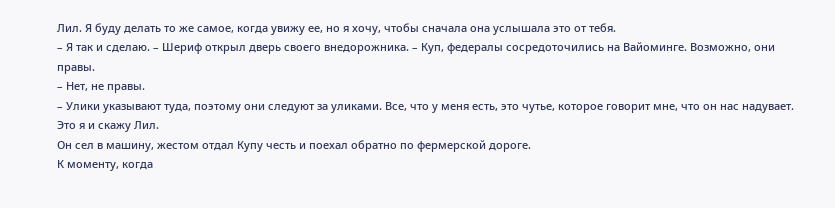Лил. Я буду делать то же самое, когда увижу ее, но я хочу, чтобы сначала она услышала это от тебя.
– Я так и сделаю. – Шериф открыл дверь своего внедорожника. – Куп, федералы сосредоточились на Вайоминге. Возможно, они правы.
– Нет, не правы.
– Улики указывают туда, поэтому они следуют за уликами. Все, что у меня есть, это чутье, которое говорит мне, что он нас надувает. Это я и скажу Лил.
Он сел в машину, жестом отдал Купу честь и поехал обратно по фермерской дороге.
К моменту, когда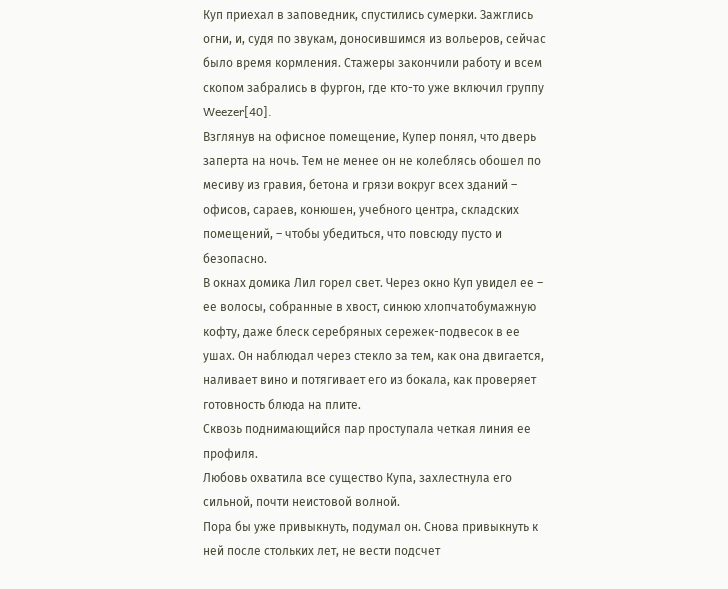Куп приехал в заповедник, спустились сумерки. Зажглись огни, и, судя по звукам, доносившимся из вольеров, сейчас было время кормления. Стажеры закончили работу и всем скопом забрались в фургон, где кто-то уже включил группу Weezer[40].
Взглянув на офисное помещение, Купер понял, что дверь заперта на ночь. Тем не менее он не колеблясь обошел по месиву из гравия, бетона и грязи вокруг всех зданий – офисов, сараев, конюшен, учебного центра, складских помещений, – чтобы убедиться, что повсюду пусто и безопасно.
В окнах домика Лил горел свет. Через окно Куп увидел ее – ее волосы, собранные в хвост, синюю хлопчатобумажную кофту, даже блеск серебряных сережек-подвесок в ее ушах. Он наблюдал через стекло за тем, как она двигается, наливает вино и потягивает его из бокала, как проверяет готовность блюда на плите.
Сквозь поднимающийся пар проступала четкая линия ее профиля.
Любовь охватила все существо Купа, захлестнула его сильной, почти неистовой волной.
Пора бы уже привыкнуть, подумал он. Снова привыкнуть к ней после стольких лет, не вести подсчет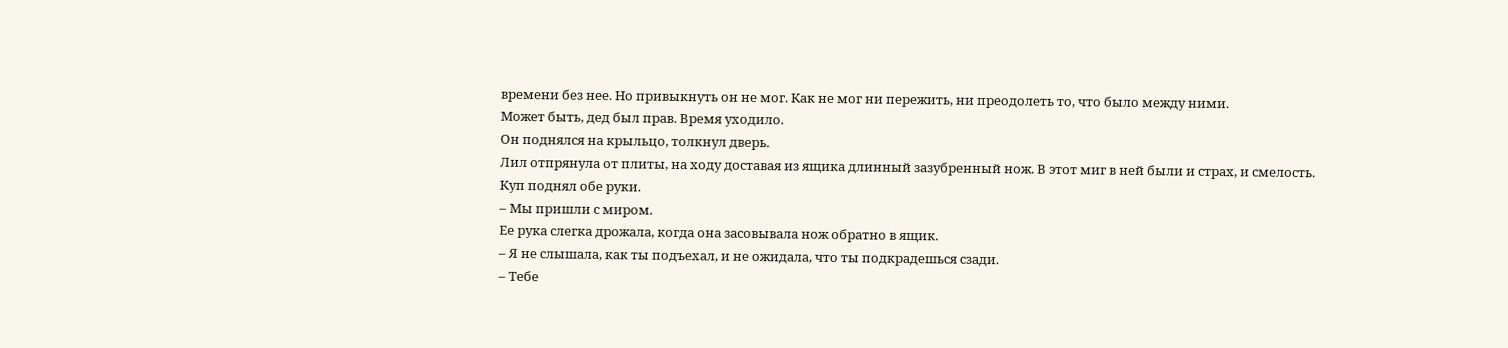времени без нее. Но привыкнуть он не мог. Как не мог ни пережить, ни преодолеть то, что было между ними.
Может быть, дед был прав. Время уходило.
Он поднялся на крыльцо, толкнул дверь.
Лил отпрянула от плиты, на ходу доставая из ящика длинный зазубренный нож. В этот миг в ней были и страх, и смелость.
Куп поднял обе руки.
– Мы пришли с миром.
Ее рука слегка дрожала, когда она засовывала нож обратно в ящик.
– Я не слышала, как ты подъехал, и не ожидала, что ты подкрадешься сзади.
– Тебе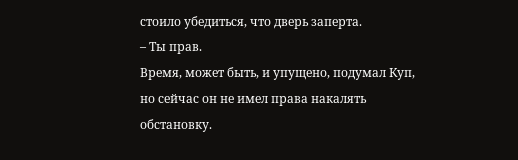стоило убедиться, что дверь заперта.
– Ты прав.
Время, может быть, и упущено, подумал Куп, но сейчас он не имел права накалять обстановку.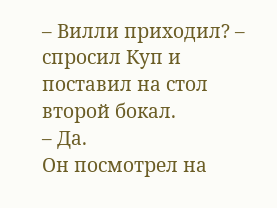– Вилли приходил? – спросил Куп и поставил на стол второй бокал.
– Да.
Он посмотрел на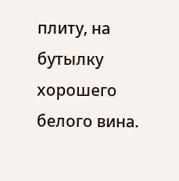плиту, на бутылку хорошего белого вина.